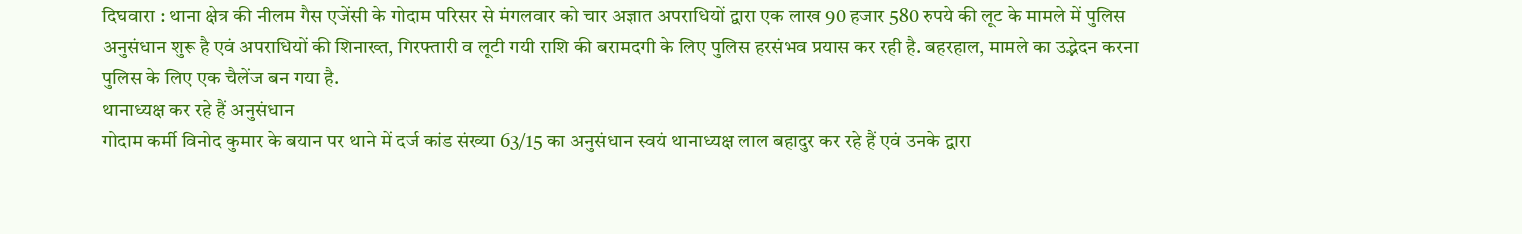दिघवारा : थाना क्षेत्र की नीलम गैस एजेंसी के गोदाम परिसर से मंगलवार को चार अज्ञात अपराधियों द्वारा एक लाख 90 हजार 580 रुपये की लूट के मामले में पुलिस अनुसंधान शुरू है एवं अपराधियों की शिनाख्त, गिरफ्तारी व लूटी गयी राशि की बरामदगी के लिए पुलिस हरसंभव प्रयास कर रही है. बहरहाल, मामले का उद्भेदन करना पुलिस के लिए एक चैलेंज बन गया है.
थानाध्यक्ष कर रहे हैं अनुसंधान
गोदाम कर्मी विनोद कुमार के बयान पर थाने में दर्ज कांड संख्या 63/15 का अनुसंधान स्वयं थानाध्यक्ष लाल बहादुर कर रहे हैं एवं उनके द्वारा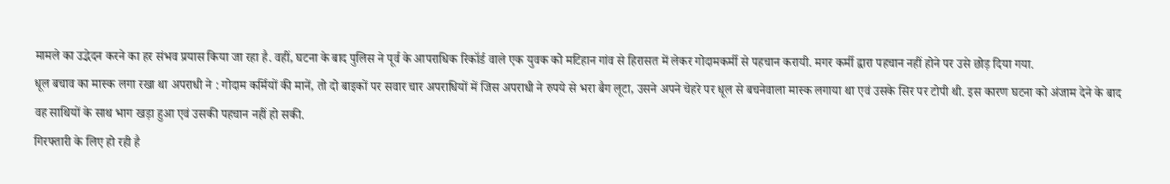मामले का उद्भेदन करने का हर संभव प्रयास किया जा रहा है. वहीं, घटना के बाद पुलिस ने पूर्व के आपराधिक रिकॉर्ड वाले एक युवक को मटिहान गांव से हिरासत में लेकर गोदामकर्मी से पहचान करायी. मगर कर्मी द्वारा पहचान नहीं होने पर उसे छोड़ दिया गया.
धूल बचाव का मास्क लगा रखा था अपराधी ने : गोदाम कर्मियों की मानें, तो दो बाइकों पर सवार चार अपराधियों में जिस अपराधी ने रुपये से भरा बैग लूटा, उसने अपने चेहरे पर धूल से बचनेवाला मास्क लगाया था एवं उसके सिर पर टोपी थी. इस कारण घटना को अंजाम देने के बाद वह साथियों के साथ भाग खड़ा हुआ एवं उसकी पहचान नहीं हो सकी.
गिरफ्तारी के लिए हो रही है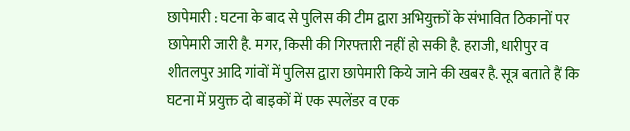छापेमारी : घटना के बाद से पुलिस की टीम द्वारा अभियुक्तों के संभावित ठिकानों पर छापेमारी जारी है. मगर, किसी की गिरफ्तारी नहीं हो सकी है. हराजी, धारीपुर व शीतलपुर आदि गांवों में पुलिस द्वारा छापेमारी किये जाने की खबर है. सूत्र बताते हैं कि घटना में प्रयुक्त दो बाइकों में एक स्पलेंडर व एक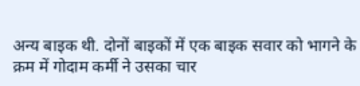अन्य बाइक थी. दोनों बाइकों में एक बाइक सवार को भागने के क्रम में गोदाम कर्मी ने उसका चार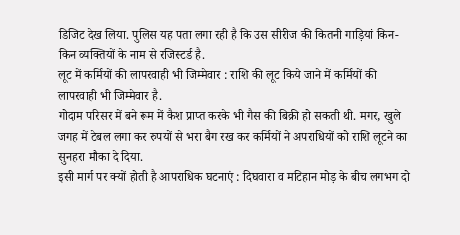डिजिट देख लिया. पुलिस यह पता लगा रही है कि उस सीरीज की कितनी गाड़ियां किन-किन व्यक्तियों के नाम से रजिस्टर्ड है.
लूट में कर्मियों की लापरवाही भी जिम्मेवार : राशि की लूट किये जाने में कर्मियों की लापरवाही भी जिम्मेवार है.
गोदाम परिसर में बने रूम में कैश प्राप्त करके भी गैस की बिक्री हो सकती थी. मगर, खुले जगह में टेबल लगा कर रुपयों से भरा बैग रख कर कर्मियों ने अपराधियों को राशि लूटने का सुनहरा मौका दे दिया.
इसी मार्ग पर क्यों होती है आपराधिक घटनाएं : दिघवारा व मटिहान मोड़ के बीच लगभग दो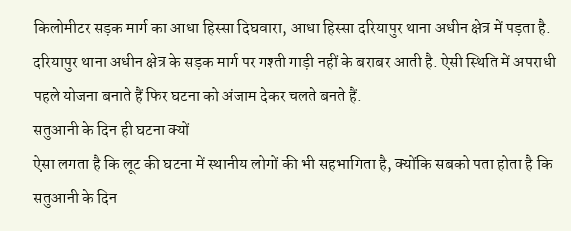किलोमीटर सड़क मार्ग का आधा हिस्सा दिघवारा, आधा हिस्सा दरियापुर थाना अधीन क्षेत्र में पड़ता है. दरियापुर थाना अधीन क्षेत्र के सड़क मार्ग पर गश्ती गाड़ी नहीं के बराबर आती है. ऐसी स्थिति में अपराधी पहले योजना बनाते हैं फिर घटना को अंजाम देकर चलते बनते हैं.
सतुआनी के दिन ही घटना क्यों
ऐसा लगता है कि लूट की घटना में स्थानीय लोगों की भी सहभागिता है, क्योंकि सबको पता होता है कि सतुआनी के दिन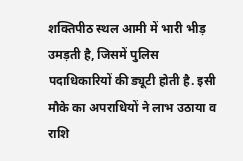शक्तिपीठ स्थल आमी में भारी भीड़ उमड़ती है, जिसमें पुलिस पदाधिकारियों की ड्यूटी होती है. इसी मौके का अपराधियों ने लाभ उठाया व राशि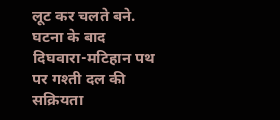लूट कर चलते बने. घटना के बाद दिघवारा-मटिहान पथ पर गश्ती दल की सक्रियता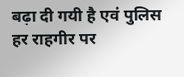बढ़ा दी गयी है एवं पुलिस हर राहगीर पर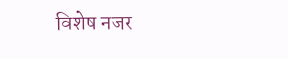विशेष नजर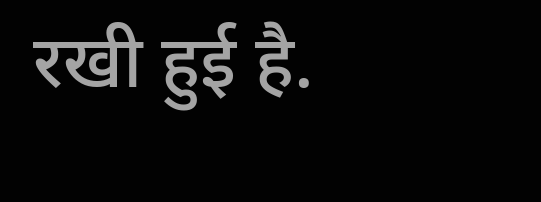रखी हुई है.